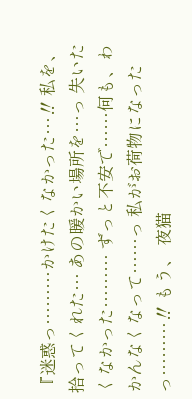『迷惑っ………かけたくなかった…‼ 私を、拾ってくれた… あの暖かい場所を…っ 失いたくなかった……… ずっと不安で……何も、わかんなくなって……っ 私がお荷物になったっ………‼ もう、 夜猫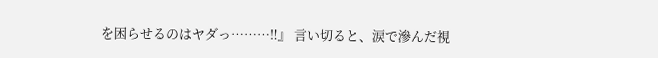を困らせるのはヤダっ………‼』 言い切ると、涙で滲んだ視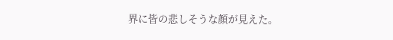界に皆の悲しそうな顔が見えた。